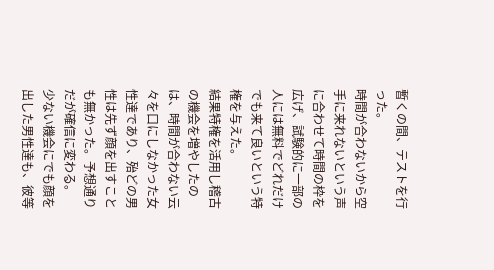暫くの間、テストを行った。
時間が合わないから空手に来れないという声に合わせて時間の枠を広げ、試験的に一部の人には無料でどれだけでも来て良いという特権を与えた。
結果特権を活用し稽古の機会を増やしたのは、時間が合わない云々を口にしなかった女性達であり、殆どの男性は先ず顔を出すことも無かった。予想通りだが確信に変わる。
少ない機会にでも顔を出した男性達も、彼等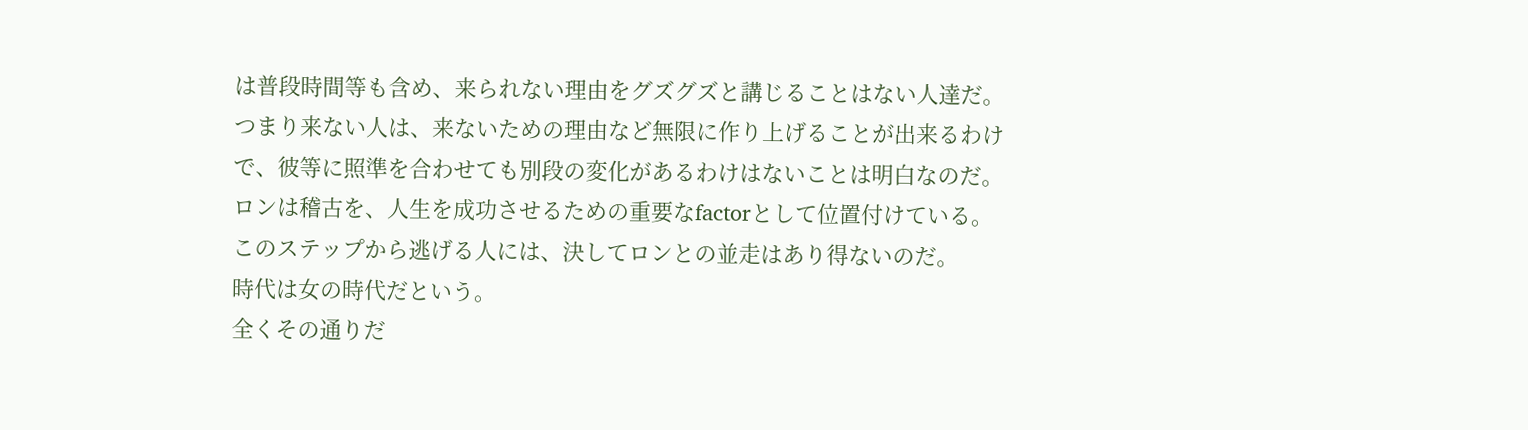は普段時間等も含め、来られない理由をグズグズと講じることはない人達だ。
つまり来ない人は、来ないための理由など無限に作り上げることが出来るわけで、彼等に照準を合わせても別段の変化があるわけはないことは明白なのだ。
ロンは稽古を、人生を成功させるための重要なfactorとして位置付けている。
このステップから逃げる人には、決してロンとの並走はあり得ないのだ。
時代は女の時代だという。
全くその通りだ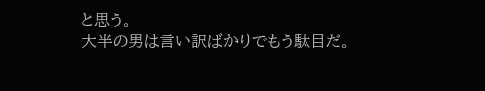と思う。
大半の男は言い訳ばかりでもう駄目だ。